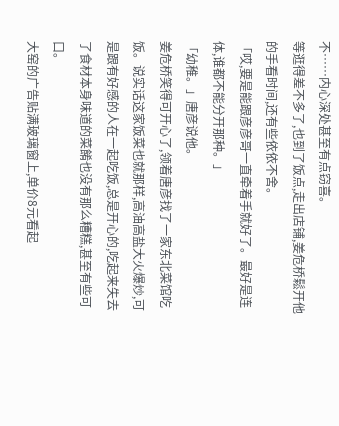不……内心深处甚至有点窃喜。
等逛得差不多了,也到了饭点,走出店铺,姜危桥鬆开他的手看时间,还有些依依不舍。
「哎,要是能跟彦彦哥一直牵着手就好了。最好是连体,谁都不能分开那种。」
「幼稚。」唐彦说他。
姜危桥笑得可开心了,领着唐彦找了一家东北菜馆吃饭。说实话这家饭菜也就那样,高油高盐大火爆炒,可是跟有好感的人在一起吃饭,总是开心的,吃起来失去了食材本身味道的菜餚也没有那么糟糕,甚至有些可口。
大窑的广告贴满玻璃窗上,单价8元看起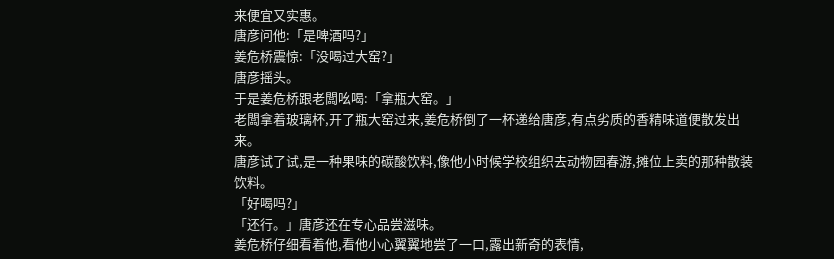来便宜又实惠。
唐彦问他:「是啤酒吗?」
姜危桥震惊:「没喝过大窑?」
唐彦摇头。
于是姜危桥跟老闆吆喝:「拿瓶大窑。」
老闆拿着玻璃杯,开了瓶大窑过来,姜危桥倒了一杯递给唐彦,有点劣质的香精味道便散发出来。
唐彦试了试,是一种果味的碳酸饮料,像他小时候学校组织去动物园春游,摊位上卖的那种散装饮料。
「好喝吗?」
「还行。」唐彦还在专心品尝滋味。
姜危桥仔细看着他,看他小心翼翼地尝了一口,露出新奇的表情,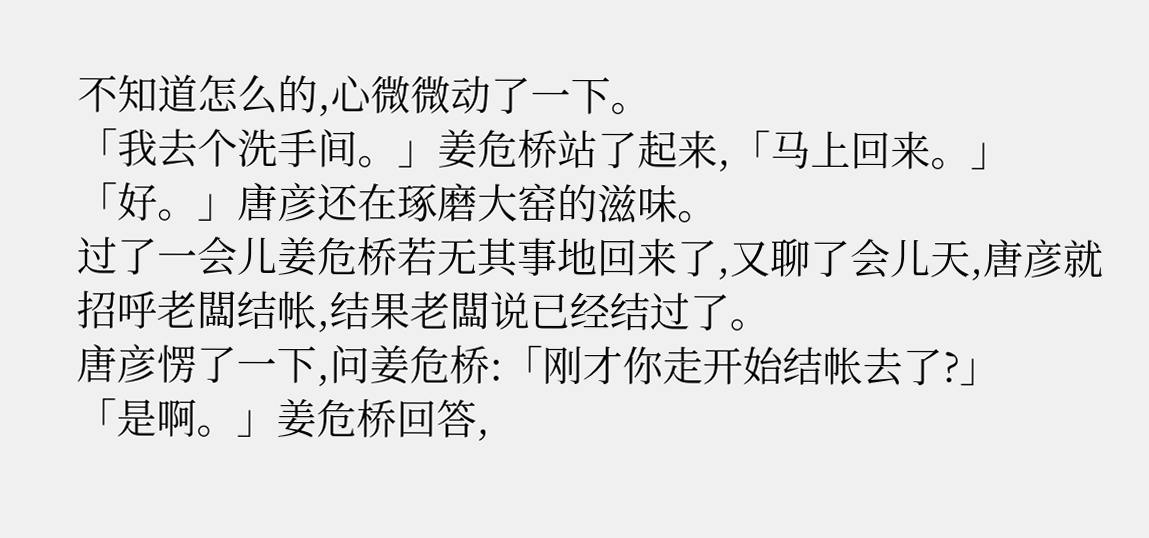不知道怎么的,心微微动了一下。
「我去个洗手间。」姜危桥站了起来,「马上回来。」
「好。」唐彦还在琢磨大窑的滋味。
过了一会儿姜危桥若无其事地回来了,又聊了会儿天,唐彦就招呼老闆结帐,结果老闆说已经结过了。
唐彦愣了一下,问姜危桥:「刚才你走开始结帐去了?」
「是啊。」姜危桥回答,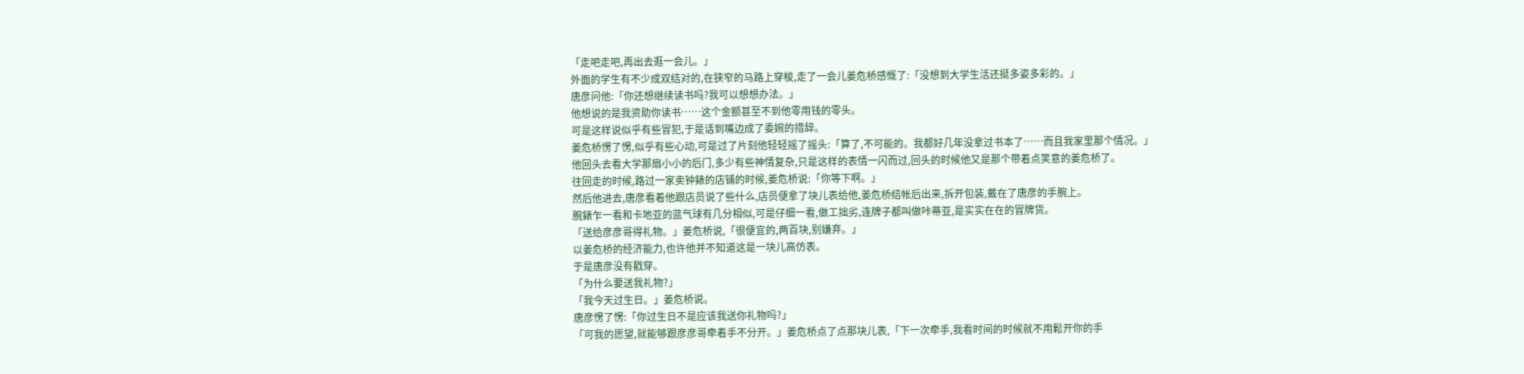「走吧走吧,再出去逛一会儿。」
外面的学生有不少成双结对的,在狭窄的马路上穿梭,走了一会儿姜危桥感慨了:「没想到大学生活还挺多姿多彩的。」
唐彦问他:「你还想继续读书吗?我可以想想办法。」
他想说的是我资助你读书……这个金额甚至不到他零用钱的零头。
可是这样说似乎有些冒犯,于是话到嘴边成了委婉的措辞。
姜危桥愣了愣,似乎有些心动,可是过了片刻他轻轻摇了摇头:「算了,不可能的。我都好几年没拿过书本了……而且我家里那个情况。」
他回头去看大学那扇小小的后门,多少有些神情复杂,只是这样的表情一闪而过,回头的时候他又是那个带着点笑意的姜危桥了。
往回走的时候,路过一家卖钟錶的店铺的时候,姜危桥说:「你等下啊。」
然后他进去,唐彦看着他跟店员说了些什么,店员便拿了块儿表给他,姜危桥结帐后出来,拆开包装,戴在了唐彦的手腕上。
腕錶乍一看和卡地亚的蓝气球有几分相似,可是仔细一看,做工拙劣,连牌子都叫做咔蒂亚,是实实在在的冒牌货。
「送给彦彦哥得礼物。」姜危桥说,「很便宜的,两百块,别嫌弃。」
以姜危桥的经济能力,也许他并不知道这是一块儿高仿表。
于是唐彦没有戳穿。
「为什么要送我礼物?」
「我今天过生日。」姜危桥说。
唐彦愣了愣:「你过生日不是应该我送你礼物吗?」
「可我的愿望,就能够跟彦彦哥牵着手不分开。」姜危桥点了点那块儿表,「下一次牵手,我看时间的时候就不用鬆开你的手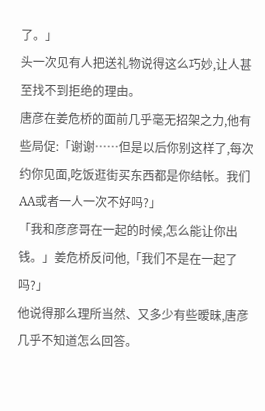了。」
头一次见有人把送礼物说得这么巧妙,让人甚至找不到拒绝的理由。
唐彦在姜危桥的面前几乎毫无招架之力,他有些局促:「谢谢……但是以后你别这样了,每次约你见面,吃饭逛街买东西都是你结帐。我们AA或者一人一次不好吗?」
「我和彦彦哥在一起的时候,怎么能让你出钱。」姜危桥反问他,「我们不是在一起了吗?」
他说得那么理所当然、又多少有些暧昧,唐彦几乎不知道怎么回答。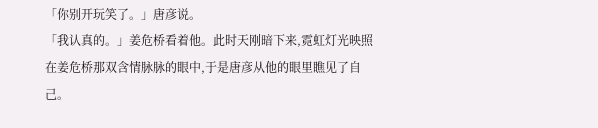「你别开玩笑了。」唐彦说。
「我认真的。」姜危桥看着他。此时天刚暗下来,霓虹灯光映照在姜危桥那双含情脉脉的眼中,于是唐彦从他的眼里瞧见了自己。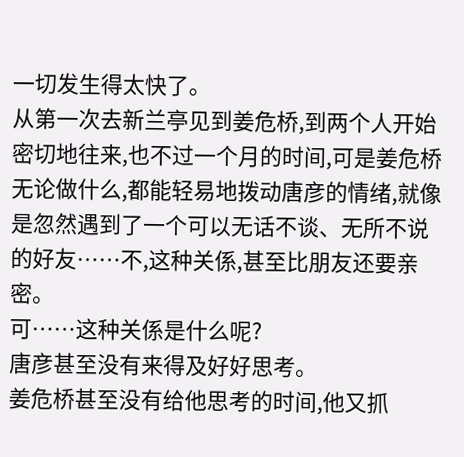一切发生得太快了。
从第一次去新兰亭见到姜危桥,到两个人开始密切地往来,也不过一个月的时间,可是姜危桥无论做什么,都能轻易地拨动唐彦的情绪,就像是忽然遇到了一个可以无话不谈、无所不说的好友……不,这种关係,甚至比朋友还要亲密。
可……这种关係是什么呢?
唐彦甚至没有来得及好好思考。
姜危桥甚至没有给他思考的时间,他又抓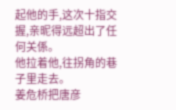起他的手,这次十指交握,亲昵得远超出了任何关係。
他拉着他,往拐角的巷子里走去。
姜危桥把唐彦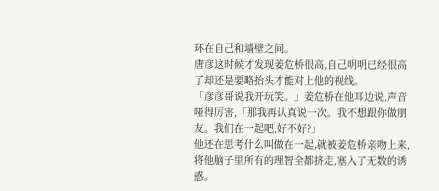环在自己和墙壁之间。
唐彦这时候才发现姜危桥很高,自己明明已经很高了却还是要略抬头才能对上他的视线。
「彦彦哥说我开玩笑。」姜危桥在他耳边说,声音哑得厉害,「那我再认真说一次。我不想跟你做朋友。我们在一起吧,好不好?」
他还在思考什么叫做在一起,就被姜危桥亲吻上来,将他脑子里所有的理智全都挤走,塞入了无数的诱惑。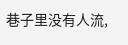巷子里没有人流,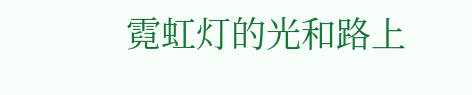霓虹灯的光和路上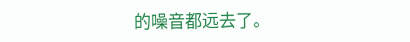的噪音都远去了。